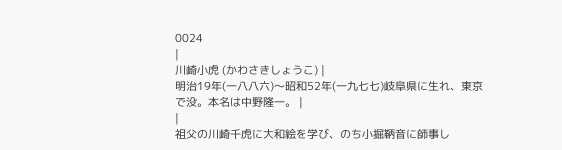0024
|
川崎小虎 (かわさきしょうこ) |
明治19年(一八八六)〜昭和52年(一九七七)岐阜県に生れ、東京で没。本名は中野隆一。 |
|
祖父の川崎千虎に大和絵を学び、のち小掘鞆音に師事し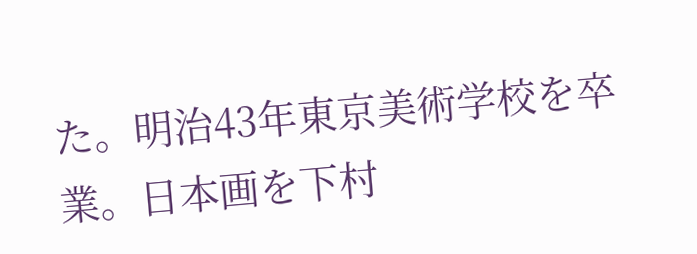た。明治43年東京美術学校を卒業。日本画を下村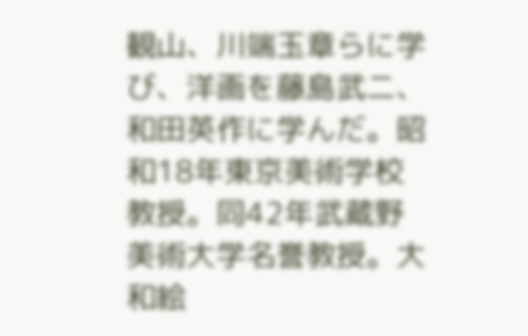観山、川端玉章らに学び、洋画を藤島武二、和田英作に学んだ。昭和18年東京美術学校教授。同42年武蔵野美術大学名誉教授。大和絵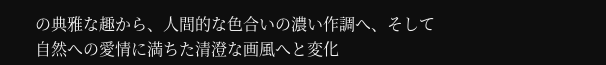の典雅な趣から、人間的な色合いの濃い作調へ、そして自然への愛情に満ちた清澄な画風へと変化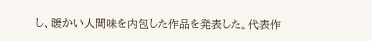し、暖かい人間味を内包した作品を発表した。代表作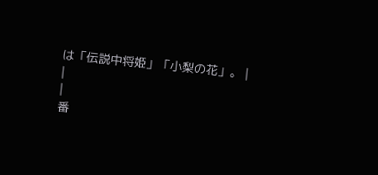は「伝説中将姫」「小梨の花」。 |
|
|
番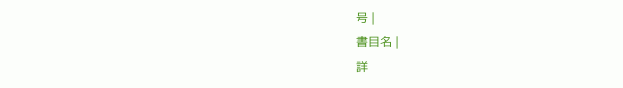号 |
書目名 |
詳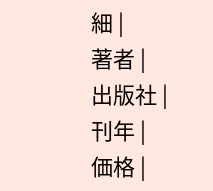細 |
著者 |
出版社 |
刊年 |
価格 |